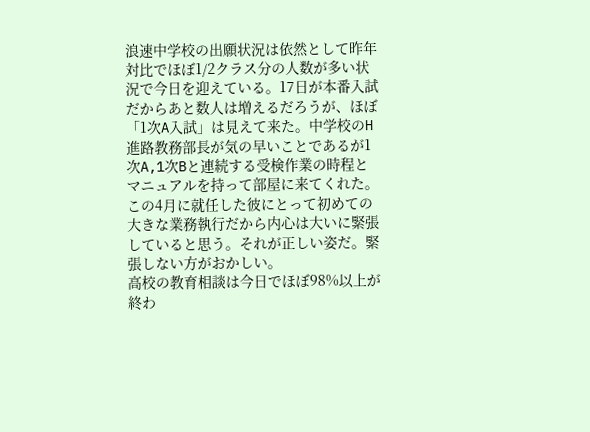浪速中学校の出願状況は依然として昨年対比でほぼ1/2クラス分の人数が多い状況で今日を迎えている。17日が本番入試だからあと数人は増えるだろうが、ほぼ「1次A入試」は見えて来た。中学校のH進路教務部長が気の早いことであるが1次A,1次Bと連続する受検作業の時程とマニュアルを持って部屋に来てくれた。この4月に就任した彼にとって初めての大きな業務執行だから内心は大いに緊張していると思う。それが正しい姿だ。緊張しない方がおかしい。
高校の教育相談は今日でほぼ98%以上が終わ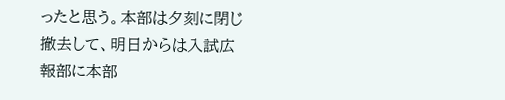ったと思う。本部は夕刻に閉じ撤去して、明日からは入試広報部に本部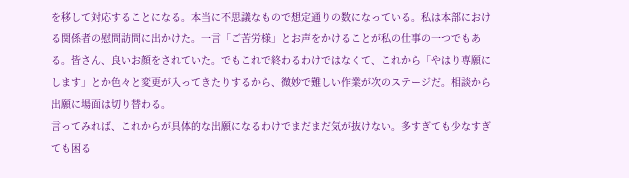を移して対応することになる。本当に不思議なもので想定通りの数になっている。私は本部における関係者の慰問訪問に出かけた。一言「ご苦労様」とお声をかけることが私の仕事の一つでもある。皆さん、良いお顔をされていた。でもこれで終わるわけではなくて、これから「やはり専願にします」とか色々と変更が入ってきたりするから、微妙で難しい作業が次のステージだ。相談から出願に場面は切り替わる。
言ってみれば、これからが具体的な出願になるわけでまだまだ気が抜けない。多すぎても少なすぎても困る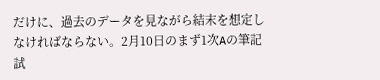だけに、過去のデータを見ながら結末を想定しなければならない。2月10日のまず1次Aの筆記試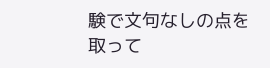験で文句なしの点を取って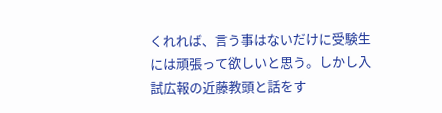くれれば、言う事はないだけに受験生には頑張って欲しいと思う。しかし入試広報の近藤教頭と話をす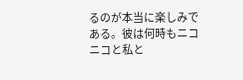るのが本当に楽しみである。彼は何時もニコニコと私と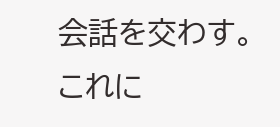会話を交わす。これに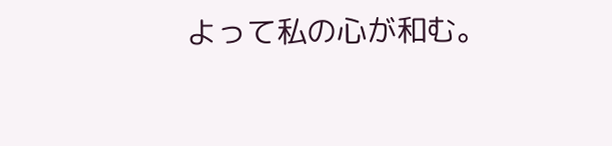よって私の心が和む。